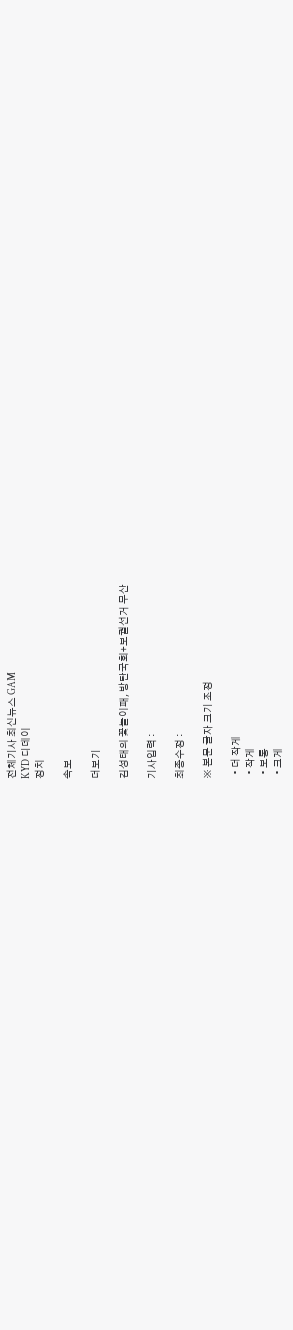전체기사 최신뉴스 GAM
KYD 디데이
정치

속보

더보기

김성태의 꽃놀이패, 방탄국회+보궐선거 무산

기사입력 :

최종수정 :

※ 본문 글자 크기 조정

  • 더 작게
  • 작게
  • 보통
  • 크게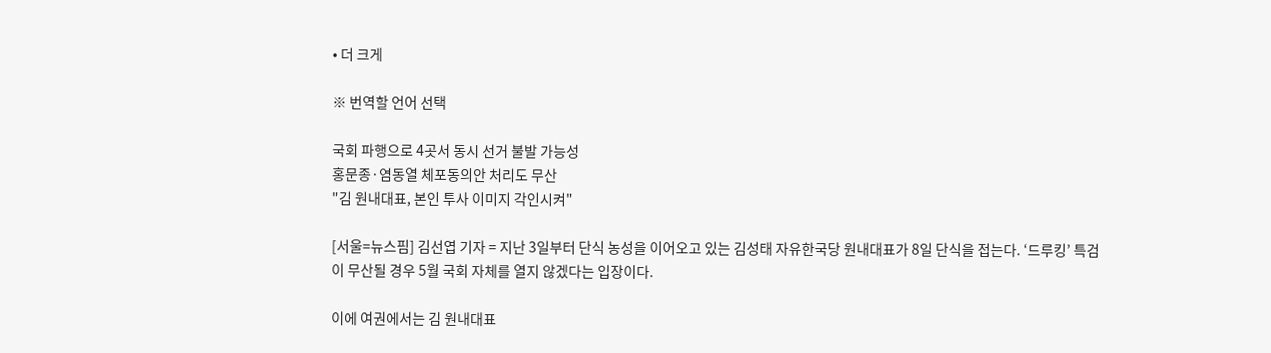• 더 크게

※ 번역할 언어 선택

국회 파행으로 4곳서 동시 선거 불발 가능성
홍문종·염동열 체포동의안 처리도 무산
"김 원내대표, 본인 투사 이미지 각인시켜"

[서울=뉴스핌] 김선엽 기자 = 지난 3일부터 단식 농성을 이어오고 있는 김성태 자유한국당 원내대표가 8일 단식을 접는다. ‘드루킹’ 특검이 무산될 경우 5월 국회 자체를 열지 않겠다는 입장이다.

이에 여권에서는 김 원내대표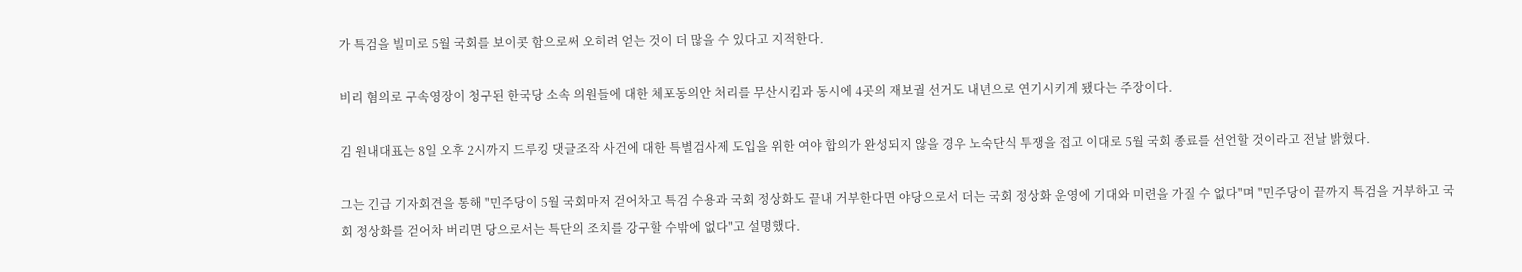가 특검을 빌미로 5월 국회를 보이콧 함으로써 오히려 얻는 것이 더 많을 수 있다고 지적한다.

비리 혐의로 구속영장이 청구된 한국당 소속 의원들에 대한 체포동의안 처리를 무산시킴과 동시에 4곳의 재보궐 선거도 내년으로 연기시키게 됐다는 주장이다.

김 원내대표는 8일 오후 2시까지 드루킹 댓글조작 사건에 대한 특별검사제 도입을 위한 여야 합의가 완성되지 않을 경우 노숙단식 투쟁을 접고 이대로 5월 국회 종료를 선언할 것이라고 전날 밝혔다.

그는 긴급 기자회견을 통해 "민주당이 5월 국회마저 걷어차고 특검 수용과 국회 정상화도 끝내 거부한다면 야당으로서 더는 국회 정상화 운영에 기대와 미련을 가질 수 없다"며 "민주당이 끝까지 특검을 거부하고 국회 정상화를 걷어차 버리면 당으로서는 특단의 조치를 강구할 수밖에 없다"고 설명했다.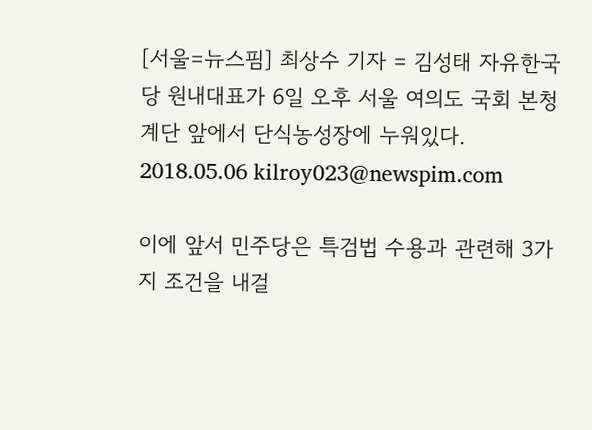[서울=뉴스핌] 최상수 기자 = 김성태 자유한국당 원내대표가 6일 오후 서울 여의도 국회 본청 계단 앞에서 단식농성장에 누워있다. 2018.05.06 kilroy023@newspim.com

이에 앞서 민주당은 특검법 수용과 관련해 3가지 조건을 내걸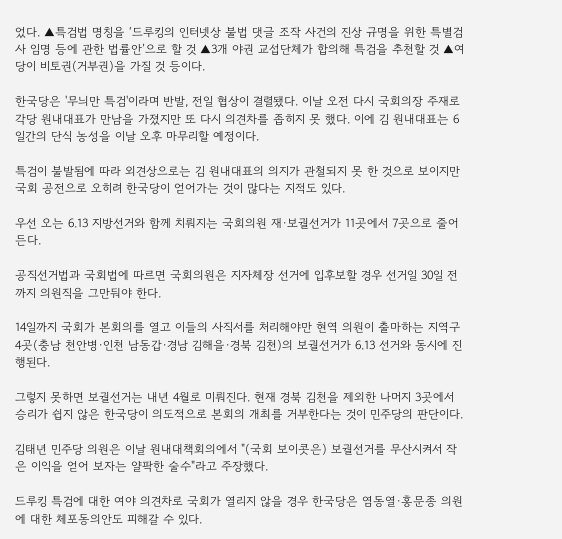었다. ▲특검법 명칭을 ‘드루킹의 인터넷상 불법 댓글 조작 사건의 진상 규명을 위한 특별검사 임명 등에 관한 법률안’으로 할 것 ▲3개 야권 교섭단체가 합의해 특검을 추천할 것 ▲여당이 비토권(거부권)을 가질 것 등이다.

한국당은 '무늬만 특검'이라며 반발, 전일 협상이 결렬됐다. 이날 오전 다시 국회의장 주재로 각당 원내대표가 만남을 가졌지만 또 다시 의견차를 좁히지 못 했다. 이에 김 원내대표는 6일간의 단식 농성을 이날 오후 마무리할 예정이다.

특검이 불발됨에 따라 외견상으로는 김 원내대표의 의지가 관철되지 못 한 것으로 보이지만 국회 공전으로 오히려 한국당이 얻어가는 것이 많다는 지적도 있다.

우선 오는 6.13 지방선거와 함께 치뤄지는 국회의원 재·보궐선거가 11곳에서 7곳으로 줄어든다.

공직선거법과 국회법에 따르면 국회의원은 지자체장 선거에 입후보할 경우 선거일 30일 전까지 의원직을 그만둬야 한다.

14일까지 국회가 본회의를 열고 이들의 사직서를 처리해야만 현역 의원이 출마하는 지역구 4곳(충남 천안병·인천 남동갑·경남 김해을·경북 김천)의 보궐선거가 6.13 선거와 동시에 진행된다.

그렇지 못하면 보궐선거는 내년 4월로 미뤄진다. 현재 경북 김천을 제외한 나머지 3곳에서 승리가 쉽지 않은 한국당이 의도적으로 본회의 개최를 거부한다는 것이 민주당의 판단이다.

김태년 민주당 의원은 이날 원내대책회의에서 "(국회 보이콧은) 보궐선거를 무산시켜서 작은 이익을 얻어 보자는 얄팍한 술수"라고 주장했다.

드루킹 특검에 대한 여야 의견차로 국회가 열리지 않을 경우 한국당은 염동열·홍문종 의원에 대한 체포동의안도 피해갈 수 있다.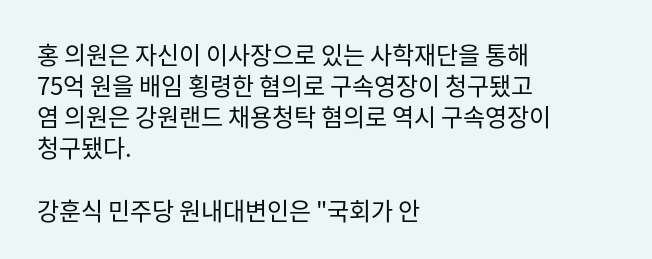홍 의원은 자신이 이사장으로 있는 사학재단을 통해 75억 원을 배임 횡령한 혐의로 구속영장이 청구됐고 염 의원은 강원랜드 채용청탁 혐의로 역시 구속영장이 청구됐다.

강훈식 민주당 원내대변인은 "국회가 안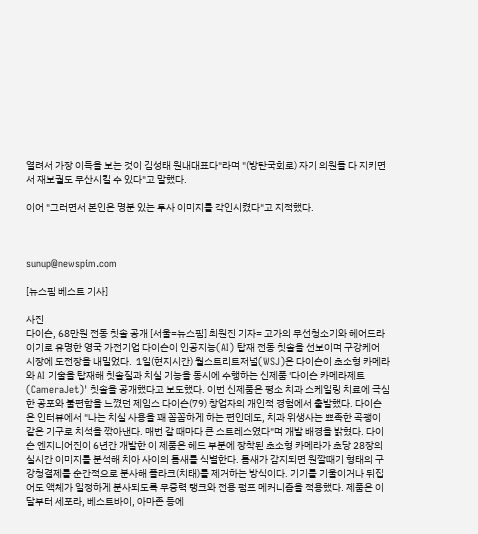열려서 가장 이득을 보는 것이 김성태 원내대표다"라며 "(방탄국회로) 자기 의원들 다 지키면서 재보궐도 무산시킬 수 있다"고 말했다.

이어 "그러면서 본인은 명분 있는 투사 이미지를 각인시켰다"고 지적했다.



sunup@newspim.com

[뉴스핌 베스트 기사]

사진
다이슨, 68만원 전동 칫솔 공개 [서울=뉴스핌] 최원진 기자= 고가의 무선청소기와 헤어드라이기로 유명한 영국 가전기업 다이슨이 인공지능(AI) 탑재 전동 칫솔을 선보이며 구강케어 시장에 도전장을 내밀었다.  1일(현지시간) 월스트리트저널(WSJ)은 다이슨이 초소형 카메라와 AI 기술을 탑재해 칫솔질과 치실 기능을 동시에 수행하는 신제품 '다이슨 카메라제트(CameraJet)' 칫솔을 공개했다고 보도했다. 이번 신제품은 평소 치과 스케일링 치료에 극심한 공포와 불편함을 느꼈던 제임스 다이슨(79) 창업자의 개인적 경험에서 출발했다. 다이슨은 인터뷰에서 "나는 치실 사용을 꽤 꼼꼼하게 하는 편인데도, 치과 위생사는 뾰족한 곡괭이 같은 기구로 치석을 깎아낸다. 매번 갈 때마다 큰 스트레스였다"며 개발 배경을 밝혔다. 다이슨 엔지니어진이 6년간 개발한 이 제품은 헤드 부분에 장착된 초소형 카메라가 초당 28장의 실시간 이미지를 분석해 치아 사이의 틈새를 식별한다. 틈새가 감지되면 원깔때기 형태의 구강청결제를 순간적으로 분사해 플라크(치태)를 제거하는 방식이다. 기기를 기울이거나 뒤집어도 액체가 일정하게 분사되도록 무중력 탱크와 전용 펌프 메커니즘을 적용했다. 제품은 이달부터 세포라, 베스트바이, 아마존 등에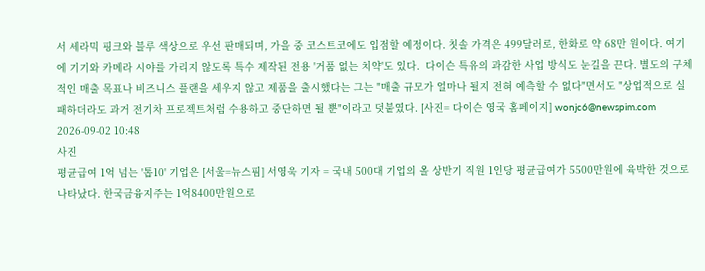서 세라믹 핑크와 블루 색상으로 우선 판매되며, 가을 중 코스트코에도 입점할 예정이다. 칫솔 가격은 499달러로, 한화로 약 68만 원이다. 여기에 기기와 카메라 시야를 가리지 않도록 특수 제작된 전용 '거품 없는 치약'도 있다.  다이슨 특유의 과감한 사업 방식도 눈길을 끈다. 별도의 구체적인 매출 목표나 비즈니스 플랜을 세우지 않고 제품을 출시했다는 그는 "매출 규모가 얼마나 될지 전혀 예측할 수 없다"면서도 "상업적으로 실패하더라도 과거 전기차 프로젝트처럼 수용하고 중단하면 될 뿐"이라고 덧붙였다. [사진= 다이슨 영국 홈페이지] wonjc6@newspim.com 2026-09-02 10:48
사진
평균급여 1억 넘는 '톱10' 기업은 [서울=뉴스핌] 서영욱 기자 = 국내 500대 기업의 올 상반기 직원 1인당 평균급여가 5500만원에 육박한 것으로 나타났다. 한국금융지주는 1억8400만원으로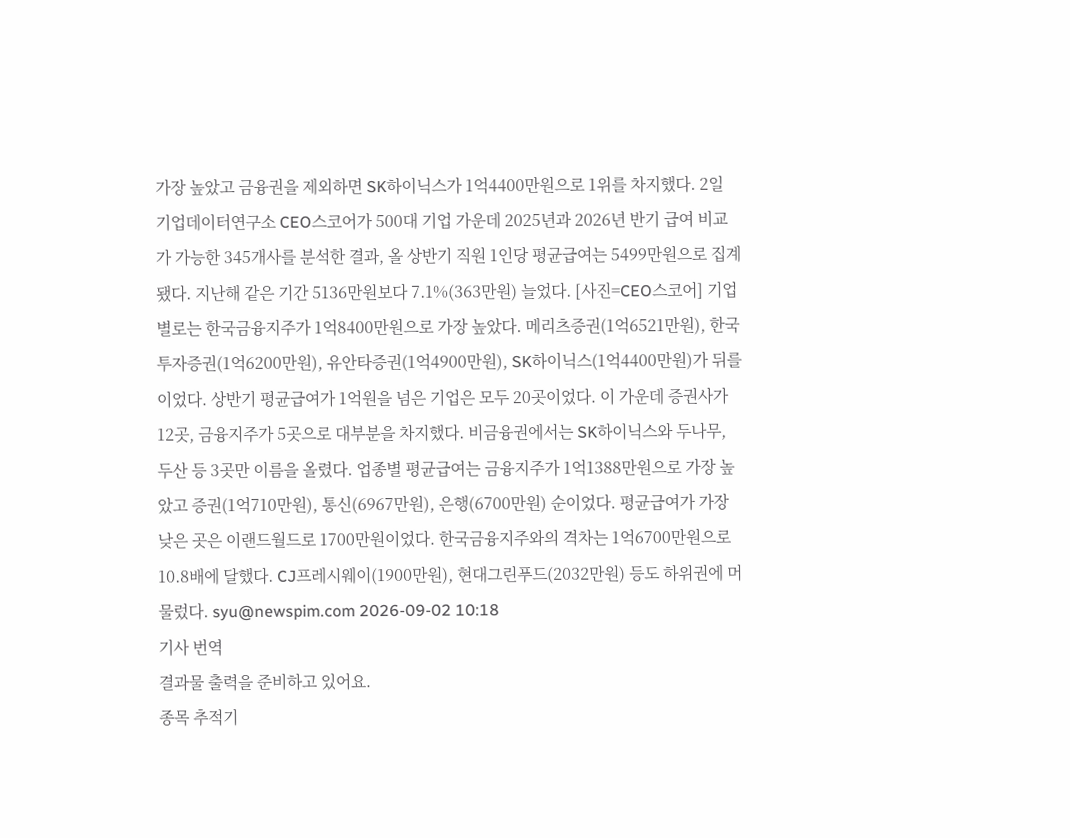가장 높았고 금융권을 제외하면 SK하이닉스가 1억4400만원으로 1위를 차지했다. 2일 기업데이터연구소 CEO스코어가 500대 기업 가운데 2025년과 2026년 반기 급여 비교가 가능한 345개사를 분석한 결과, 올 상반기 직원 1인당 평균급여는 5499만원으로 집계됐다. 지난해 같은 기간 5136만원보다 7.1%(363만원) 늘었다. [사진=CEO스코어] 기업별로는 한국금융지주가 1억8400만원으로 가장 높았다. 메리츠증권(1억6521만원), 한국투자증권(1억6200만원), 유안타증권(1억4900만원), SK하이닉스(1억4400만원)가 뒤를 이었다. 상반기 평균급여가 1억원을 넘은 기업은 모두 20곳이었다. 이 가운데 증권사가 12곳, 금융지주가 5곳으로 대부분을 차지했다. 비금융권에서는 SK하이닉스와 두나무, 두산 등 3곳만 이름을 올렸다. 업종별 평균급여는 금융지주가 1억1388만원으로 가장 높았고 증권(1억710만원), 통신(6967만원), 은행(6700만원) 순이었다. 평균급여가 가장 낮은 곳은 이랜드월드로 1700만원이었다. 한국금융지주와의 격차는 1억6700만원으로 10.8배에 달했다. CJ프레시웨이(1900만원), 현대그린푸드(2032만원) 등도 하위권에 머물렀다. syu@newspim.com 2026-09-02 10:18
기사 번역
결과물 출력을 준비하고 있어요.
종목 추적기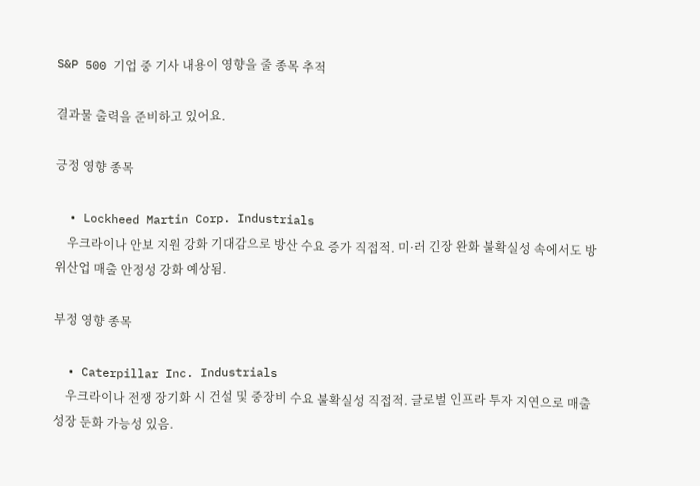S&P 500 기업 중 기사 내용이 영향을 줄 종목 추적

결과물 출력을 준비하고 있어요.

긍정 영향 종목

  • Lockheed Martin Corp. Industrials
    우크라이나 안보 지원 강화 기대감으로 방산 수요 증가 직접적. 미·러 긴장 완화 불확실성 속에서도 방위산업 매출 안정성 강화 예상됨.

부정 영향 종목

  • Caterpillar Inc. Industrials
    우크라이나 전쟁 장기화 시 건설 및 중장비 수요 불확실성 직접적. 글로벌 인프라 투자 지연으로 매출 성장 둔화 가능성 있음.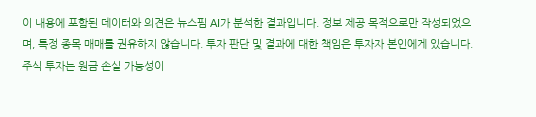이 내용에 포함된 데이터와 의견은 뉴스핌 AI가 분석한 결과입니다. 정보 제공 목적으로만 작성되었으며, 특정 종목 매매를 권유하지 않습니다. 투자 판단 및 결과에 대한 책임은 투자자 본인에게 있습니다. 주식 투자는 원금 손실 가능성이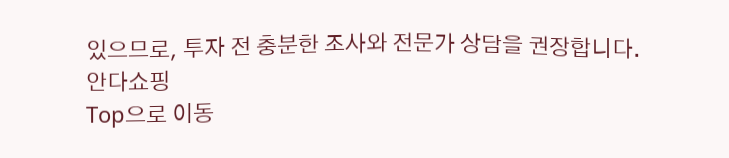있으므로, 투자 전 충분한 조사와 전문가 상담을 권장합니다.
안다쇼핑
Top으로 이동